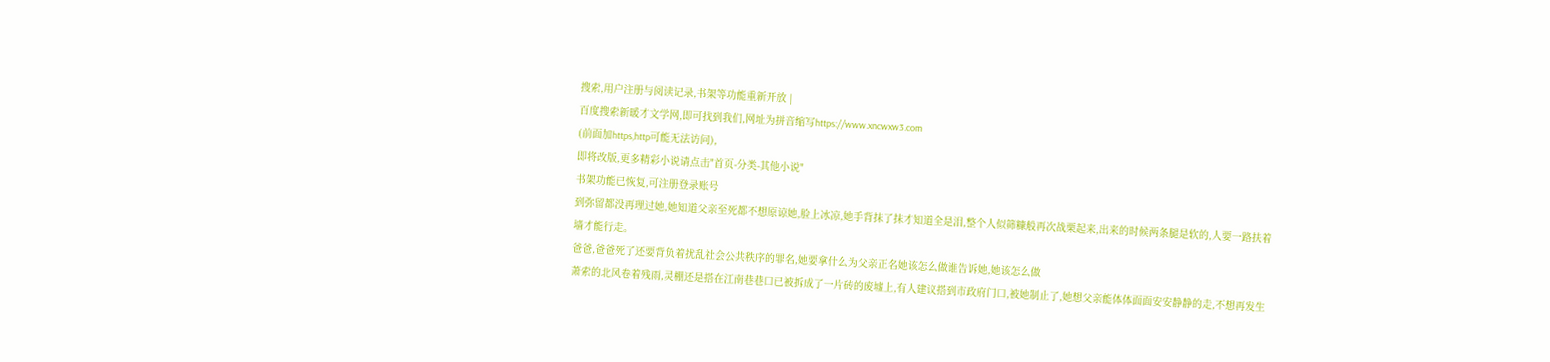搜索,用户注册与阅读记录,书架等功能重新开放 |
百度搜索新暖才文学网,即可找到我们,网址为拼音缩写https://www.xncwxw3.com
(前面加https,http可能无法访问),
即将改版,更多精彩小说请点击"首页-分类-其他小说"
书架功能已恢复,可注册登录账号
到弥留都没再理过她,她知道父亲至死都不想原谅她,脸上冰凉,她手背抹了抹才知道全是泪,整个人似筛糠般再次战栗起来,出来的时候两条腿是软的,人要一路扶着墙才能行走。
爸爸,爸爸死了还要背负着扰乱社会公共秩序的罪名,她要拿什么为父亲正名她该怎么做谁告诉她,她该怎么做
萧索的北风卷着残雨,灵棚还是搭在江南巷巷口已被拆成了一片砖的废墟上,有人建议搭到市政府门口,被她制止了,她想父亲能体体面面安安静静的走,不想再发生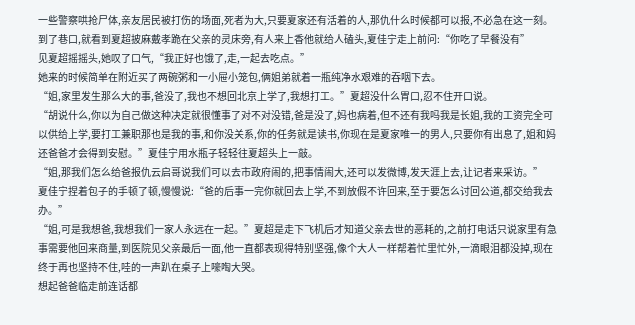一些警察哄抢尸体,亲友居民被打伤的场面,死者为大,只要夏家还有活着的人,那仇什么时候都可以报,不必急在这一刻。
到了巷口,就看到夏超披麻戴孝跪在父亲的灵床旁,有人来上香他就给人磕头,夏佳宁走上前问:“你吃了早餐没有”
见夏超摇摇头,她叹了口气,“我正好也饿了,走,一起去吃点。”
她来的时候简单在附近买了两碗粥和一小屉小笼包,俩姐弟就着一瓶纯净水艰难的吞咽下去。
“姐,家里发生那么大的事,爸没了,我也不想回北京上学了,我想打工。”夏超没什么胃口,忍不住开口说。
“胡说什么,你以为自己做这种决定就很懂事了对不对没错,爸是没了,妈也病着,但不还有我吗我是长姐,我的工资完全可以供给上学,要打工兼职那也是我的事,和你没关系,你的任务就是读书,你现在是夏家唯一的男人,只要你有出息了,姐和妈还爸爸才会得到安慰。”夏佳宁用水瓶子轻轻往夏超头上一敲。
“姐,那我们怎么给爸报仇云启哥说我们可以去市政府闹的,把事情闹大,还可以发微博,发天涯上去,让记者来采访。”
夏佳宁捏着包子的手顿了顿,慢慢说:“爸的后事一完你就回去上学,不到放假不许回来,至于要怎么讨回公道,都交给我去办。”
“姐,可是我想爸,我想我们一家人永远在一起。”夏超是走下飞机后才知道父亲去世的恶耗的,之前打电话只说家里有急事需要他回来商量,到医院见父亲最后一面,他一直都表现得特别坚强,像个大人一样帮着忙里忙外,一滴眼泪都没掉,现在终于再也坚持不住,哇的一声趴在桌子上嚎啕大哭。
想起爸爸临走前连话都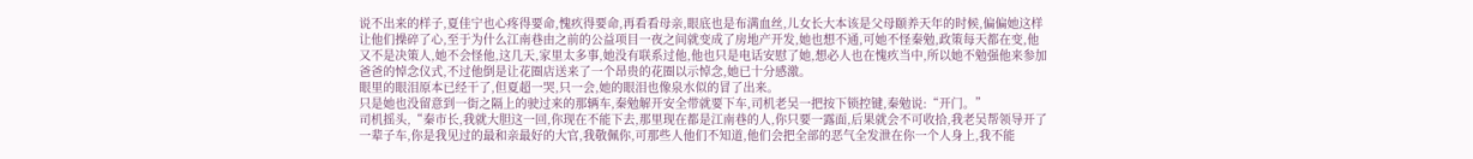说不出来的样子,夏佳宁也心疼得要命,愧疚得要命,再看看母亲,眼底也是布满血丝,儿女长大本该是父母颐养天年的时候,偏偏她这样让他们操碎了心,至于为什么江南巷由之前的公益项目一夜之间就变成了房地产开发,她也想不通,可她不怪秦勉,政策每天都在变,他又不是决策人,她不会怪他,这几天,家里太多事,她没有联系过他,他也只是电话安慰了她,想必人也在愧疚当中,所以她不勉强他来参加爸爸的悼念仪式,不过他倒是让花圈店送来了一个昂贵的花圈以示悼念,她已十分感激。
眼里的眼泪原本已经干了,但夏超一哭,只一会,她的眼泪也像泉水似的冒了出来。
只是她也没留意到一街之隔上的驶过来的那辆车,秦勉解开安全带就要下车,司机老吴一把按下锁控键,秦勉说:“开门。”
司机摇头,“秦市长,我就大胆这一回,你现在不能下去,那里现在都是江南巷的人,你只要一露面,后果就会不可收拾,我老吴帮领导开了一辈子车,你是我见过的最和亲最好的大官,我敬佩你,可那些人他们不知道,他们会把全部的恶气全发泄在你一个人身上,我不能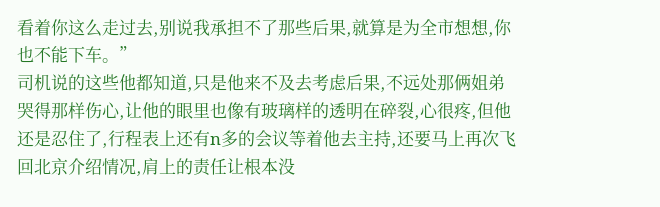看着你这么走过去,别说我承担不了那些后果,就算是为全市想想,你也不能下车。”
司机说的这些他都知道,只是他来不及去考虑后果,不远处那俩姐弟哭得那样伤心,让他的眼里也像有玻璃样的透明在碎裂,心很疼,但他还是忍住了,行程表上还有n多的会议等着他去主持,还要马上再次飞回北京介绍情况,肩上的责任让根本没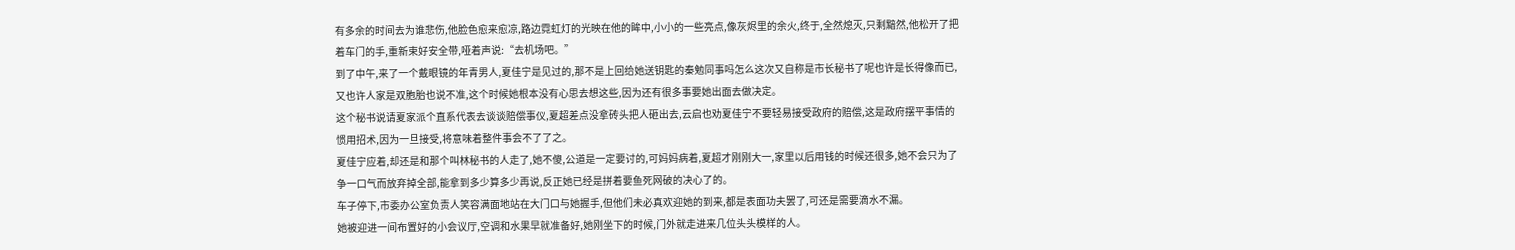有多余的时间去为谁悲伤,他脸色愈来愈凉,路边霓虹灯的光映在他的眸中,小小的一些亮点,像灰烬里的余火,终于,全然熄灭,只剩黯然,他松开了把着车门的手,重新束好安全带,哑着声说:“去机场吧。”
到了中午,来了一个戴眼镜的年青男人,夏佳宁是见过的,那不是上回给她送钥匙的秦勉同事吗怎么这次又自称是市长秘书了呢也许是长得像而已,又也许人家是双胞胎也说不准,这个时候她根本没有心思去想这些,因为还有很多事要她出面去做决定。
这个秘书说请夏家派个直系代表去谈谈赔偿事仪,夏超差点没拿砖头把人砸出去,云启也劝夏佳宁不要轻易接受政府的赔偿,这是政府摆平事情的惯用招术,因为一旦接受,将意味着整件事会不了了之。
夏佳宁应着,却还是和那个叫林秘书的人走了,她不傻,公道是一定要讨的,可妈妈病着,夏超才刚刚大一,家里以后用钱的时候还很多,她不会只为了争一口气而放弃掉全部,能拿到多少算多少再说,反正她已经是拼着要鱼死网破的决心了的。
车子停下,市委办公室负责人笑容满面地站在大门口与她握手,但他们未必真欢迎她的到来,都是表面功夫罢了,可还是需要滴水不漏。
她被迎进一间布置好的小会议厅,空调和水果早就准备好,她刚坐下的时候,门外就走进来几位头头模样的人。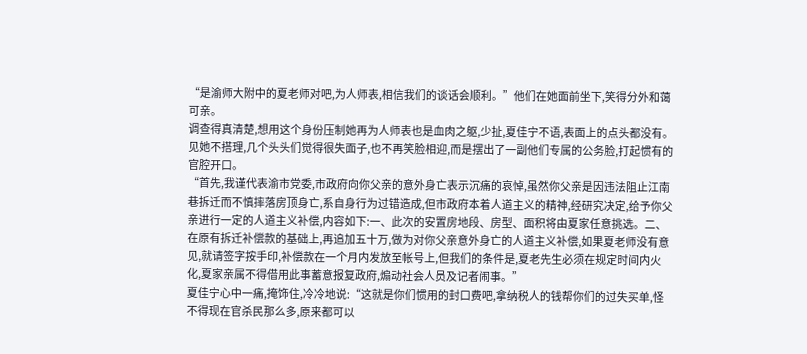“是渝师大附中的夏老师对吧,为人师表,相信我们的谈话会顺利。”他们在她面前坐下,笑得分外和蔼可亲。
调查得真清楚,想用这个身份压制她再为人师表也是血肉之躯,少扯,夏佳宁不语,表面上的点头都没有。
见她不搭理,几个头头们觉得很失面子,也不再笑脸相迎,而是摆出了一副他们专属的公务脸,打起惯有的官腔开口。
“首先,我谨代表渝市党委,市政府向你父亲的意外身亡表示沉痛的哀悼,虽然你父亲是因违法阻止江南巷拆迁而不慎摔落房顶身亡,系自身行为过错造成,但市政府本着人道主义的精神,经研究决定,给予你父亲进行一定的人道主义补偿,内容如下:一、此次的安置房地段、房型、面积将由夏家任意挑选。二、在原有拆迁补偿款的基础上,再追加五十万,做为对你父亲意外身亡的人道主义补偿,如果夏老师没有意见,就请签字按手印,补偿款在一个月内发放至帐号上,但我们的条件是,夏老先生必须在规定时间内火化,夏家亲属不得借用此事蓄意报复政府,煽动社会人员及记者闹事。”
夏佳宁心中一痛,掩饰住,冷冷地说:“这就是你们惯用的封口费吧,拿纳税人的钱帮你们的过失买单,怪不得现在官杀民那么多,原来都可以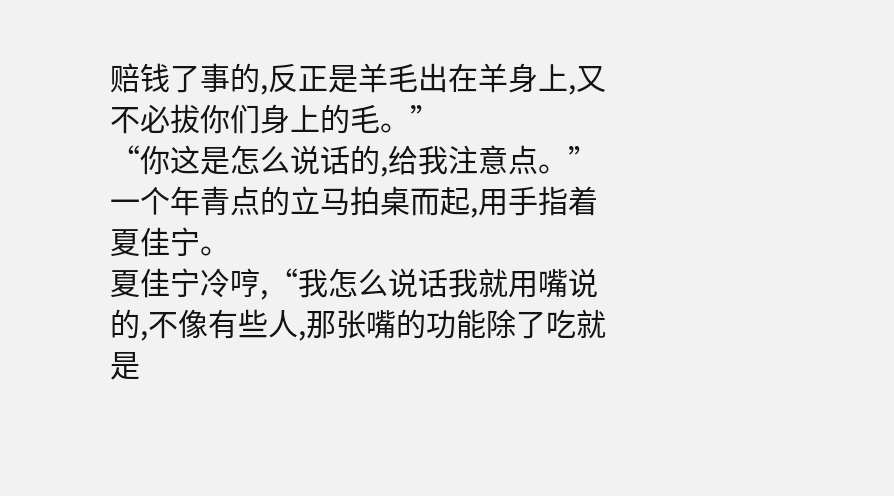赔钱了事的,反正是羊毛出在羊身上,又不必拔你们身上的毛。”
“你这是怎么说话的,给我注意点。”一个年青点的立马拍桌而起,用手指着夏佳宁。
夏佳宁冷哼,“我怎么说话我就用嘴说的,不像有些人,那张嘴的功能除了吃就是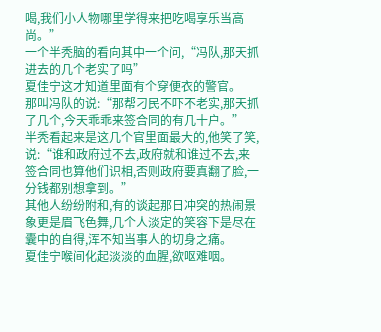喝,我们小人物哪里学得来把吃喝享乐当高尚。”
一个半秃脑的看向其中一个问,“冯队,那天抓进去的几个老实了吗”
夏佳宁这才知道里面有个穿便衣的警官。
那叫冯队的说:“那帮刁民不吓不老实,那天抓了几个,今天乖乖来签合同的有几十户。”
半秃看起来是这几个官里面最大的,他笑了笑,说:“谁和政府过不去,政府就和谁过不去,来签合同也算他们识相,否则政府要真翻了脸,一分钱都别想拿到。”
其他人纷纷附和,有的谈起那日冲突的热闹景象更是眉飞色舞,几个人淡定的笑容下是尽在囊中的自得,浑不知当事人的切身之痛。
夏佳宁喉间化起淡淡的血腥,欲呕难咽。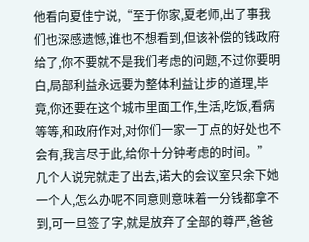他看向夏佳宁说,“至于你家,夏老师,出了事我们也深感遗憾,谁也不想看到,但该补偿的钱政府给了,你不要就不是我们考虑的问题,不过你要明白,局部利益永远要为整体利益让步的道理,毕竟,你还要在这个城市里面工作,生活,吃饭,看病等等,和政府作对,对你们一家一丁点的好处也不会有,我言尽于此,给你十分钟考虑的时间。”
几个人说完就走了出去,诺大的会议室只余下她一个人,怎么办呢不同意则意味着一分钱都拿不到,可一旦签了字,就是放弃了全部的尊严,爸爸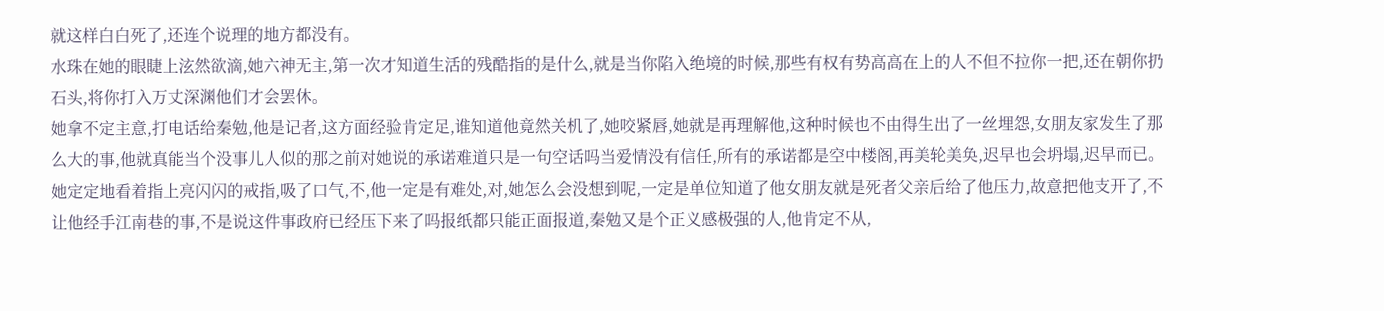就这样白白死了,还连个说理的地方都没有。
水珠在她的眼睫上泫然欲滴,她六神无主,第一次才知道生活的残酷指的是什么,就是当你陷入绝境的时候,那些有权有势高高在上的人不但不拉你一把,还在朝你扔石头,将你打入万丈深渊他们才会罢休。
她拿不定主意,打电话给秦勉,他是记者,这方面经验肯定足,谁知道他竟然关机了,她咬紧唇,她就是再理解他,这种时候也不由得生出了一丝埋怨,女朋友家发生了那么大的事,他就真能当个没事儿人似的那之前对她说的承诺难道只是一句空话吗当爱情没有信任,所有的承诺都是空中楼阁,再美轮美奂,迟早也会坍塌,迟早而已。
她定定地看着指上亮闪闪的戒指,吸了口气,不,他一定是有难处,对,她怎么会没想到呢,一定是单位知道了他女朋友就是死者父亲后给了他压力,故意把他支开了,不让他经手江南巷的事,不是说这件事政府已经压下来了吗报纸都只能正面报道,秦勉又是个正义感极强的人,他肯定不从,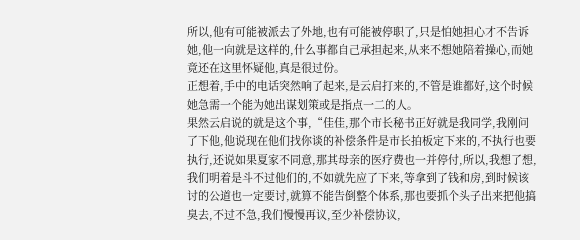所以,他有可能被派去了外地,也有可能被停职了,只是怕她担心才不告诉她,他一向就是这样的,什么事都自己承担起来,从来不想她陪着操心,而她竟还在这里怀疑他,真是很过份。
正想着,手中的电话突然响了起来,是云启打来的,不管是谁都好,这个时候她急需一个能为她出谋划策或是指点一二的人。
果然云启说的就是这个事,“佳佳,那个市长秘书正好就是我同学,我刚问了下他,他说现在他们找你谈的补偿条件是市长拍板定下来的,不执行也要执行,还说如果夏家不同意,那其母亲的医疗费也一并停付,所以,我想了想,我们明着是斗不过他们的,不如就先应了下来,等拿到了钱和房,到时候该讨的公道也一定要讨,就算不能告倒整个体系,那也要抓个头子出来把他搞臭去,不过不急,我们慢慢再议,至少补偿协议,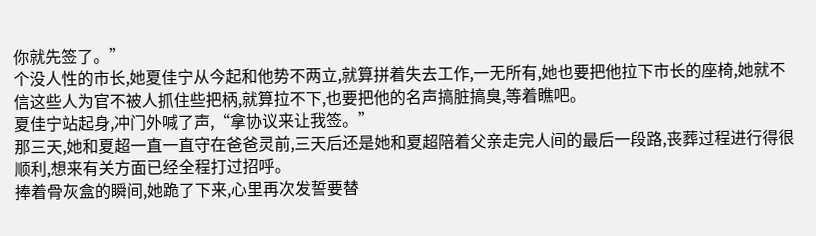你就先签了。”
个没人性的市长,她夏佳宁从今起和他势不两立,就算拼着失去工作,一无所有,她也要把他拉下市长的座椅,她就不信这些人为官不被人抓住些把柄,就算拉不下,也要把他的名声搞脏搞臭,等着瞧吧。
夏佳宁站起身,冲门外喊了声,“拿协议来让我签。”
那三天,她和夏超一直一直守在爸爸灵前,三天后还是她和夏超陪着父亲走完人间的最后一段路,丧葬过程进行得很顺利,想来有关方面已经全程打过招呼。
捧着骨灰盒的瞬间,她跪了下来,心里再次发誓要替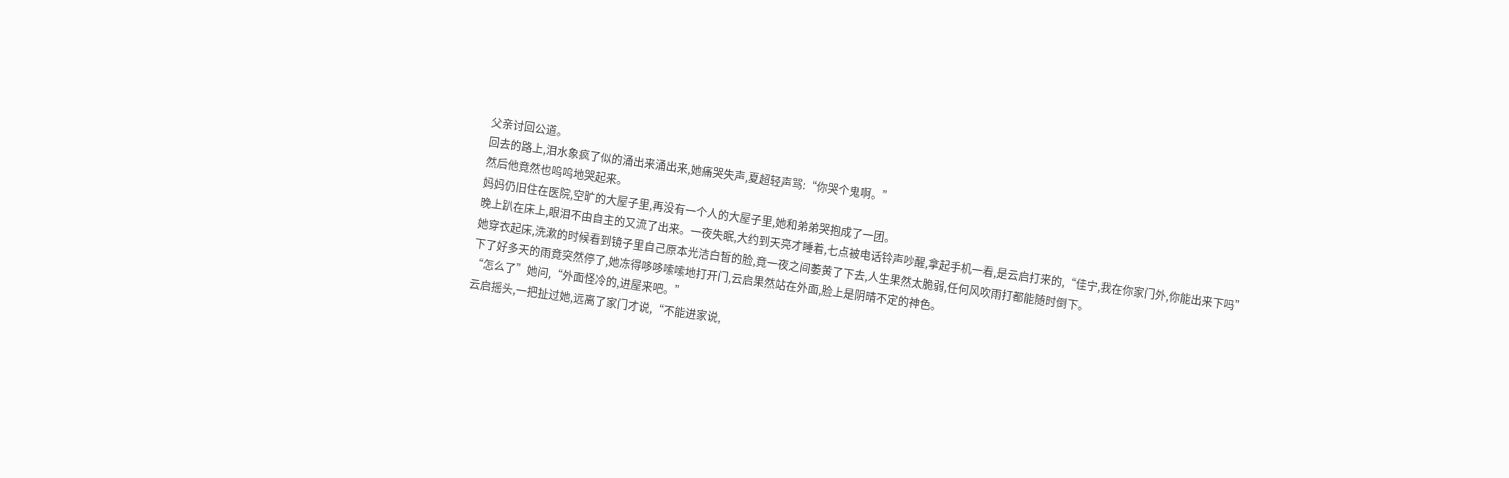父亲讨回公道。
回去的路上,泪水象疯了似的涌出来涌出来,她痛哭失声,夏超轻声骂:“你哭个鬼啊。”
然后他竟然也呜呜地哭起来。
妈妈仍旧住在医院,空旷的大屋子里,再没有一个人的大屋子里,她和弟弟哭抱成了一团。
晚上趴在床上,眼泪不由自主的又流了出来。一夜失眠,大约到天亮才睡着,七点被电话铃声吵醒,拿起手机一看,是云启打来的,“佳宁,我在你家门外,你能出来下吗”
她穿衣起床,洗漱的时候看到镜子里自己原本光洁白皙的脸,竟一夜之间萎黄了下去,人生果然太脆弱,任何风吹雨打都能随时倒下。
下了好多天的雨竟突然停了,她冻得哆哆嗦嗦地打开门,云启果然站在外面,脸上是阴晴不定的神色。
“怎么了”她问,“外面怪冷的,进屋来吧。”
云启摇头,一把扯过她,远离了家门才说,“不能进家说,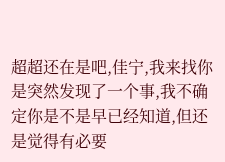超超还在是吧,佳宁,我来找你是突然发现了一个事,我不确定你是不是早已经知道,但还是觉得有必要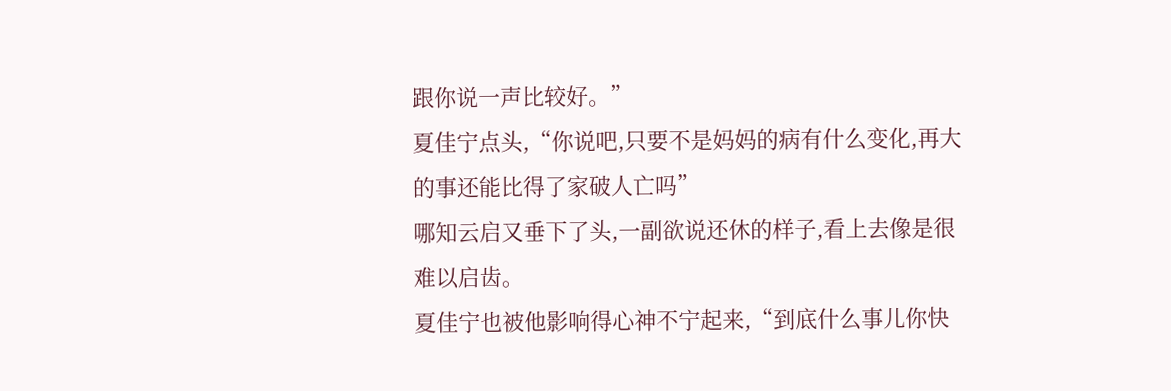跟你说一声比较好。”
夏佳宁点头,“你说吧,只要不是妈妈的病有什么变化,再大的事还能比得了家破人亡吗”
哪知云启又垂下了头,一副欲说还休的样子,看上去像是很难以启齿。
夏佳宁也被他影响得心神不宁起来,“到底什么事儿你快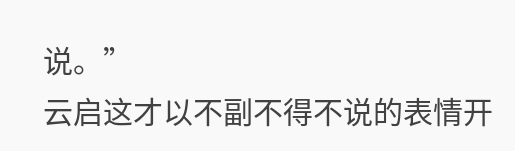说。”
云启这才以不副不得不说的表情开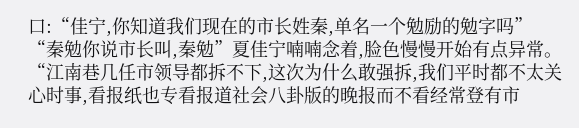口:“佳宁,你知道我们现在的市长姓秦,单名一个勉励的勉字吗”
“秦勉你说市长叫,秦勉”夏佳宁喃喃念着,脸色慢慢开始有点异常。
“江南巷几任市领导都拆不下,这次为什么敢强拆,我们平时都不太关心时事,看报纸也专看报道社会八卦版的晚报而不看经常登有市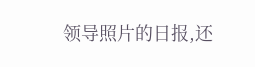领导照片的日报,还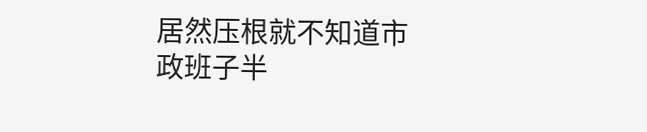居然压根就不知道市政班子半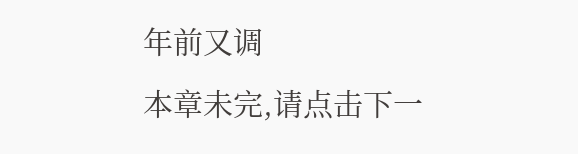年前又调
本章未完,请点击下一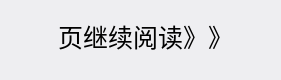页继续阅读》》